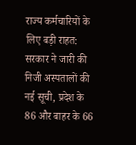राज्य कर्मचारियों के लिए बड़ी राहत: सरकार ने जारी की निजी अस्पतालों की नई सूची, प्रदेश के 86 और बाहर के 66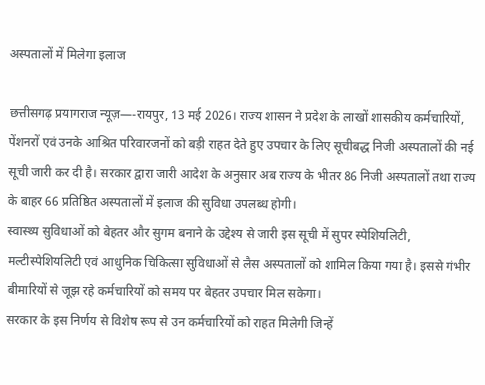अस्पतालों में मिलेगा इलाज

छत्तीसगढ़ प्रयागराज न्यूज़—-रायपुर, 13 मई 2026। राज्य शासन ने प्रदेश के लाखों शासकीय कर्मचारियों, पेंशनरों एवं उनके आश्रित परिवारजनों को बड़ी राहत देते हुए उपचार के लिए सूचीबद्ध निजी अस्पतालों की नई सूची जारी कर दी है। सरकार द्वारा जारी आदेश के अनुसार अब राज्य के भीतर 86 निजी अस्पतालों तथा राज्य के बाहर 66 प्रतिष्ठित अस्पतालों में इलाज की सुविधा उपलब्ध होगी।
स्वास्थ्य सुविधाओं को बेहतर और सुगम बनाने के उद्देश्य से जारी इस सूची में सुपर स्पेशियलिटी, मल्टीस्पेशियलिटी एवं आधुनिक चिकित्सा सुविधाओं से लैस अस्पतालों को शामिल किया गया है। इससे गंभीर बीमारियों से जूझ रहे कर्मचारियों को समय पर बेहतर उपचार मिल सकेगा।
सरकार के इस निर्णय से विशेष रूप से उन कर्मचारियों को राहत मिलेगी जिन्हें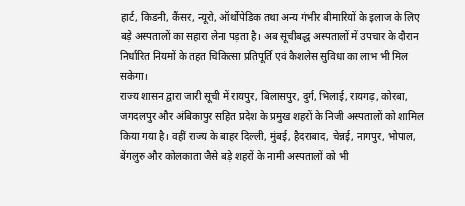हार्ट, किडनी, कैंसर, न्यूरो, ऑर्थोपेडिक तथा अन्य गंभीर बीमारियों के इलाज के लिए बड़े अस्पतालों का सहारा लेना पड़ता है। अब सूचीबद्ध अस्पतालों में उपचार के दौरान निर्धारित नियमों के तहत चिकित्सा प्रतिपूर्ति एवं कैशलेस सुविधा का लाभ भी मिल सकेगा।
राज्य शासन द्वारा जारी सूची में रायपुर, बिलासपुर, दुर्ग, भिलाई, रायगढ़, कोरबा, जगदलपुर और अंबिकापुर सहित प्रदेश के प्रमुख शहरों के निजी अस्पतालों को शामिल किया गया है। वहीं राज्य के बाहर दिल्ली, मुंबई, हैदराबाद, चेन्नई, नागपुर, भोपाल, बेंगलुरु और कोलकाता जैसे बड़े शहरों के नामी अस्पतालों को भी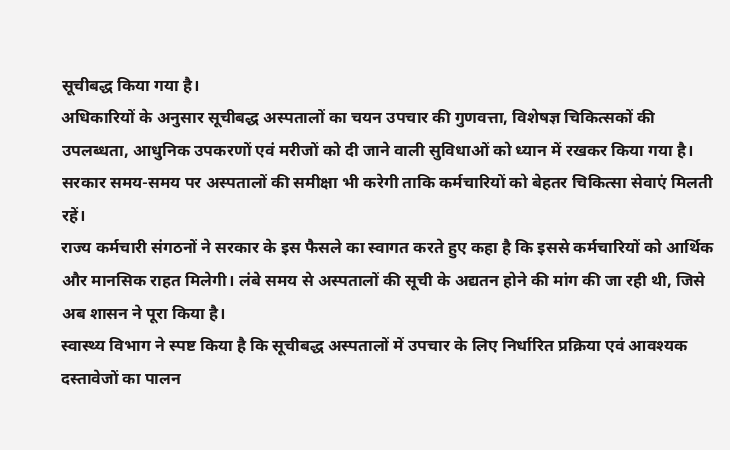सूचीबद्ध किया गया है।
अधिकारियों के अनुसार सूचीबद्ध अस्पतालों का चयन उपचार की गुणवत्ता, विशेषज्ञ चिकित्सकों की उपलब्धता, आधुनिक उपकरणों एवं मरीजों को दी जाने वाली सुविधाओं को ध्यान में रखकर किया गया है। सरकार समय-समय पर अस्पतालों की समीक्षा भी करेगी ताकि कर्मचारियों को बेहतर चिकित्सा सेवाएं मिलती रहें।
राज्य कर्मचारी संगठनों ने सरकार के इस फैसले का स्वागत करते हुए कहा है कि इससे कर्मचारियों को आर्थिक और मानसिक राहत मिलेगी। लंबे समय से अस्पतालों की सूची के अद्यतन होने की मांग की जा रही थी, जिसे अब शासन ने पूरा किया है।
स्वास्थ्य विभाग ने स्पष्ट किया है कि सूचीबद्ध अस्पतालों में उपचार के लिए निर्धारित प्रक्रिया एवं आवश्यक दस्तावेजों का पालन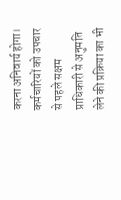करना अनिवार्य होगा। कर्मचारियों को उपचार से पहले सक्षम प्राधिकारी से अनुमति लेने की प्रक्रिया का भी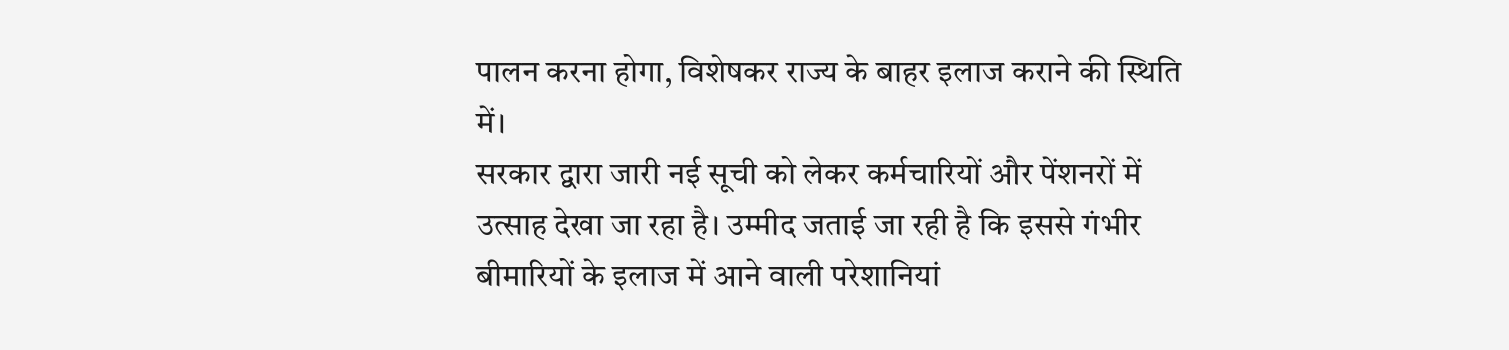पालन करना होगा, विशेषकर राज्य के बाहर इलाज कराने की स्थिति में।
सरकार द्वारा जारी नई सूची को लेकर कर्मचारियों और पेंशनरों में उत्साह देखा जा रहा है। उम्मीद जताई जा रही है कि इससे गंभीर बीमारियों के इलाज में आने वाली परेशानियां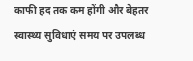काफी हद तक कम होंगी और बेहतर स्वास्थ्य सुविधाएं समय पर उपलब्ध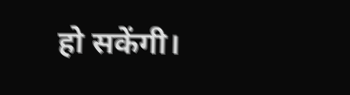हो सकेंगी।